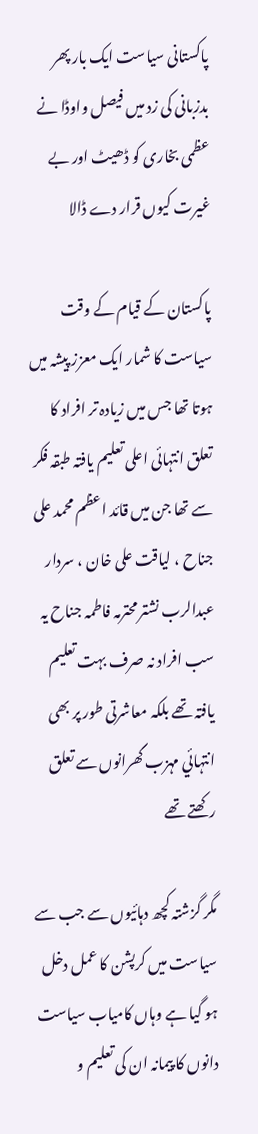پاکستانی سیاست ایک بار پھر بدزبانی کی زد میں فیصل واوڈا نے عظمی بخاری کو ڈھیٹ اور بے غیرت کیوں قرار دے ڈالا

پاکستان کے قیام کے وقت سیاست کا شمار ایک معزز پیشہ میں ہوتا تھا جس میں زیادہ تر افراد کا تعلق انتہائی اعلی تعلیم یافتہ طبقہ فکر سے تھا جن میں قائد اعظم محمد علی جناح ، لیاقت علی خان ، سردار عبدالرب نشتر محترمہ فاطمہ جناح یہ سب افراد نہ صرف بہت تعلیم یافتہ تھے بلکہ معاشرتی طور پر بھی انتہائي مہزب گھرانوں سے تعلق رکھتے تھے

مگر گزشتہ کچھ دہائيوں سے جب سے سیاست میں کرپشن کا عمل دخل ہو گیا ہے وہاں کامیاب سیاست دانوں کا پیمانہ ان کی تعلیم و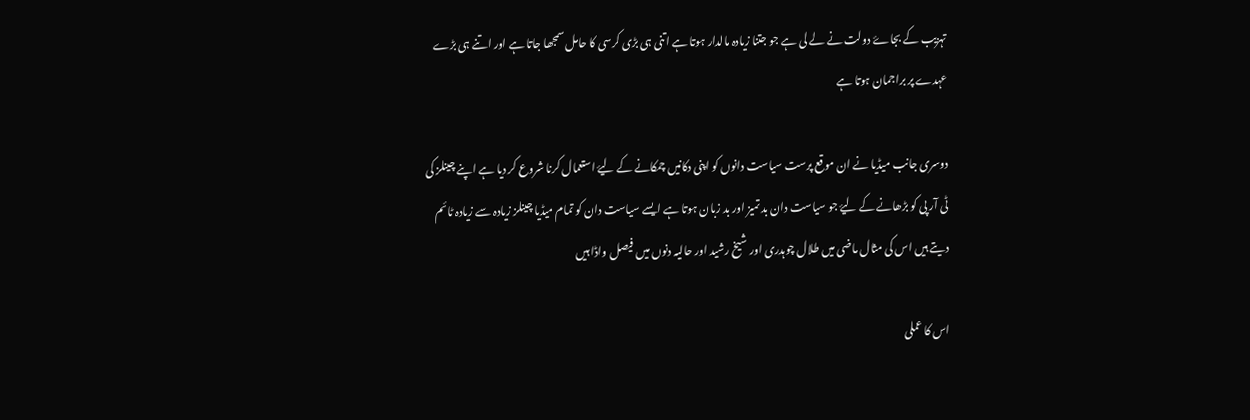تہزیب کے بجاۓ دولت نے لے لی ہے جو جتنا زیادہ مالدار ہوتا ہے اتنی ہی بڑی کرسی کا حامل سمجھا جاتا ہے اور اتنے ہی بڑے عہدے پر براجمان ہوتا ہے

دوسری جانب میڈیا نے ان موقع پرست سیاست دانوں کو اپنی دکانیں چمکانے کے لیۓ استعمال کرنا شروع کر دیا ہے اپنے چینلز کی ٹی آر پی کو بڑھانے کے لیۓ جو سیاست دان بد تمیز اور بد زبان ہوتا ہے ایسے سیاست دان کو تمام میڈیا چینلز زیادہ سے زیادہ ٹائم دیتے ہیں اس کی مثال ماضی میں طلال چوہدری اور شیخ رشید اور حالیہ دنوں میں فیصل واڈا ہیں

اس کا عملی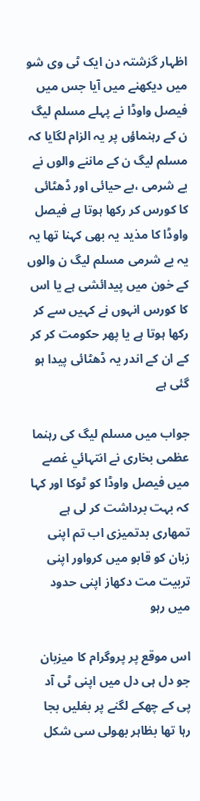اظہار گزشتہ دن ایک ٹی وی شو میں دیکھنے میں آيا جس میں فیصل واوڈا نے پہلے مسلم لیگ ن کے رہنماؤں پر یہ الزام لگایا کہ مسلم لیگ ن کے ماننے والوں نے بے شرمی ،بے حیائی اور ڈھٹائی کا کورس کر رکھا ہوتا ہے فیصل واوڈا کا مذید یہ بھی کہنا تھا یہ یہ بے شرمی مسلم لیگ ن والوں کے خون میں پیدائشی ہے یا اس کا کورس انہوں نے کہیں سے کر رکھا ہوتا ہے یا پھر حکومت کر کر کے ان کے اندر یہ ڈھٹائی پیدا ہو گئی ہے

جواب میں مسلم لیگ کی رہنما عظمی بخاری نے انتہائي غصے میں فیصل واوڈا کو ٹوکا اور کہا کہ بہت برداشت کر لی ہے تمھاری بدتمیزی اب تم اپنی زبان کو قابو میں کرواور اپنی تربیت مت دکھاز اپنی حدود میں رہو

اس موقع پر پروگرام کا میزبان جو دل ہی دل میں اپنی ٹی آد پی کے چھکے لگنے پر بغلیں بجا رہا تھا بظاہر بھولی سی شکل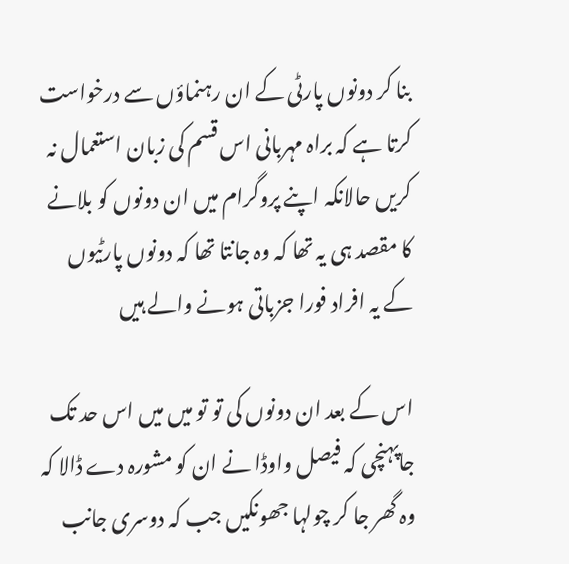بنا کر دونوں پارٹی کے ان رہنماؤں سے درخواست کرتا ہے کہ براہ مہربانی اس قسم کی زبان استعمال نہ کریں حالانکہ اپنے پروگرام میں ان دونوں کو بلانے کا مقصد ہی یہ تھا کہ وہ جانتا تھا کہ دونوں پارٹیوں کے یہ افراد فورا جزباتی ہونے والے ہیں

اس کے بعد ان دونوں کی تو تو میں میں اس حد تک جاپہنچی کہ فیصل واوڈا نے ان کو مشورہ دے ڈالا کہ وہ گھر جا کر چولہا جھونکیں جب کہ دوسری جانب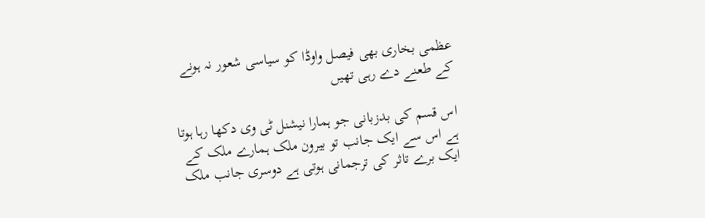عظمی بخاری بھی فیصل واوڈا کو سیاسی شعور نہ ہونے کے طعنے دے رہی تھیں

اس قسم کی بدزبانی جو ہمارا نیشنل ٹی وی دکھا رہا ہوتا ہے اس سے ایک جانب تو بیرون ملک ہمارے ملک کے ایک برے تاثر کی ترجمانی ہوتی ہے دوسری جانب ملک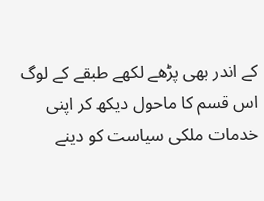کے اندر بھی پڑھے لکھے طبقے کے لوگ اس قسم کا ماحول دیکھ کر اپنی خدمات ملکی سیاست کو دینے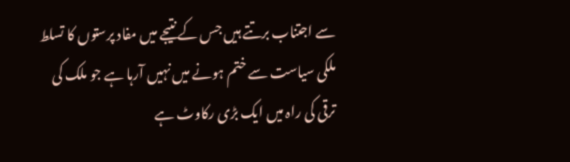سے اجتناب برتتے ہیں جس کے نتیجے میں مفاد پرستوں کا تسلط ملکی سیاست سے ختم ہونے میں نہیں آرہا ہے جو ملک کی ترقی کی راہ میں ایک بڑی رکاوٹ ہے